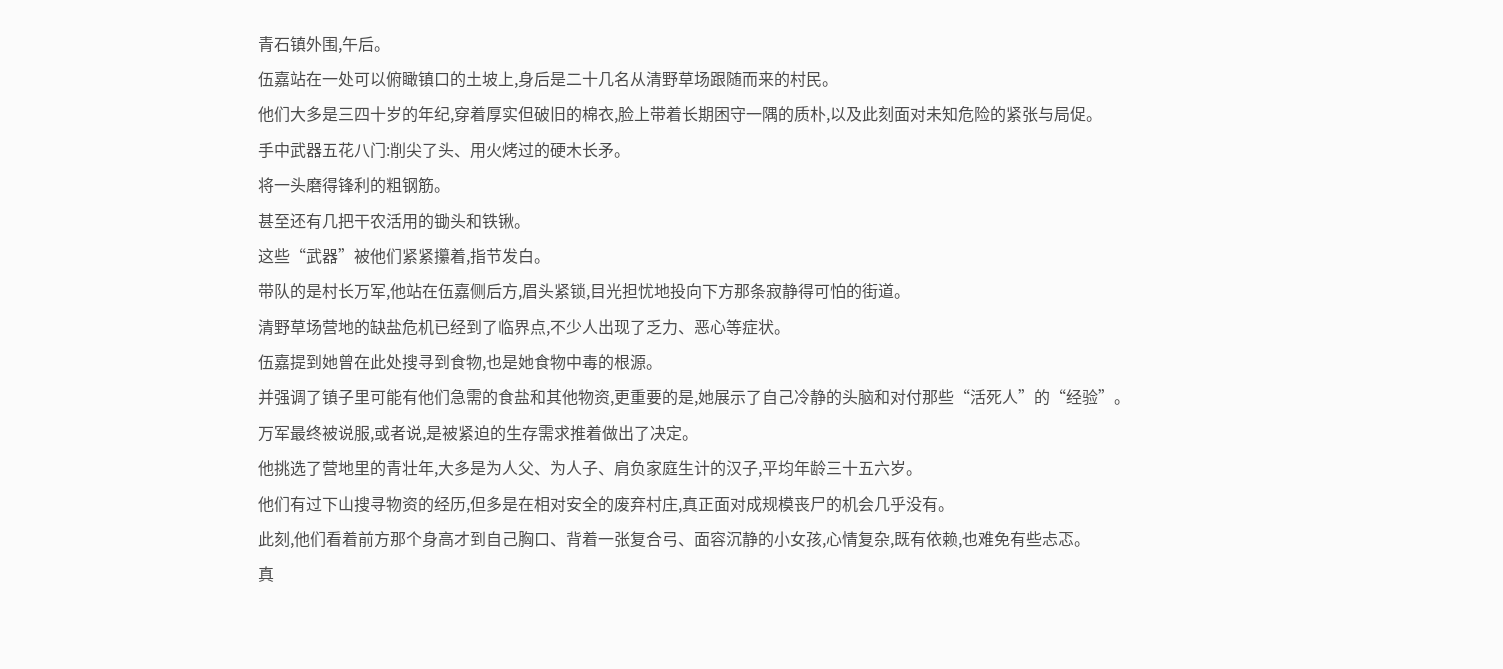青石镇外围,午后。
伍嘉站在一处可以俯瞰镇口的土坡上,身后是二十几名从清野草场跟随而来的村民。
他们大多是三四十岁的年纪,穿着厚实但破旧的棉衣,脸上带着长期困守一隅的质朴,以及此刻面对未知危险的紧张与局促。
手中武器五花八门:削尖了头、用火烤过的硬木长矛。
将一头磨得锋利的粗钢筋。
甚至还有几把干农活用的锄头和铁锹。
这些“武器”被他们紧紧攥着,指节发白。
带队的是村长万军,他站在伍嘉侧后方,眉头紧锁,目光担忧地投向下方那条寂静得可怕的街道。
清野草场营地的缺盐危机已经到了临界点,不少人出现了乏力、恶心等症状。
伍嘉提到她曾在此处搜寻到食物,也是她食物中毒的根源。
并强调了镇子里可能有他们急需的食盐和其他物资,更重要的是,她展示了自己冷静的头脑和对付那些“活死人”的“经验”。
万军最终被说服,或者说,是被紧迫的生存需求推着做出了决定。
他挑选了营地里的青壮年,大多是为人父、为人子、肩负家庭生计的汉子,平均年龄三十五六岁。
他们有过下山搜寻物资的经历,但多是在相对安全的废弃村庄,真正面对成规模丧尸的机会几乎没有。
此刻,他们看着前方那个身高才到自己胸口、背着一张复合弓、面容沉静的小女孩,心情复杂,既有依赖,也难免有些忐忑。
真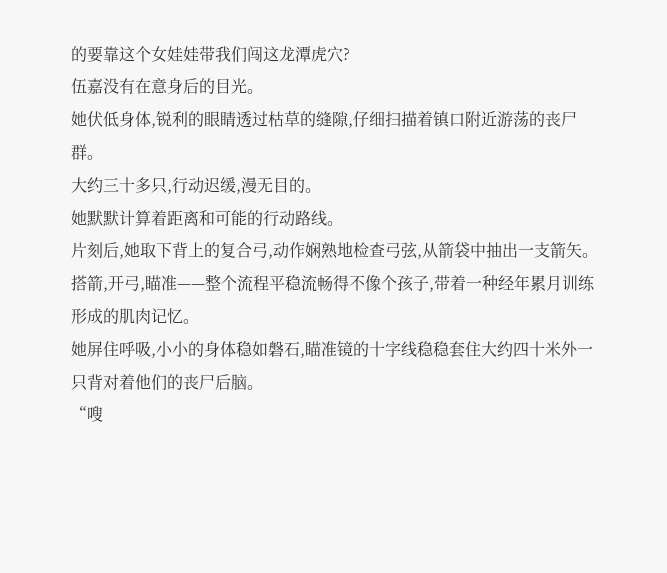的要靠这个女娃娃带我们闯这龙潭虎穴?
伍嘉没有在意身后的目光。
她伏低身体,锐利的眼睛透过枯草的缝隙,仔细扫描着镇口附近游荡的丧尸群。
大约三十多只,行动迟缓,漫无目的。
她默默计算着距离和可能的行动路线。
片刻后,她取下背上的复合弓,动作娴熟地检查弓弦,从箭袋中抽出一支箭矢。
搭箭,开弓,瞄准——整个流程平稳流畅得不像个孩子,带着一种经年累月训练形成的肌肉记忆。
她屏住呼吸,小小的身体稳如磐石,瞄准镜的十字线稳稳套住大约四十米外一只背对着他们的丧尸后脑。
“嗖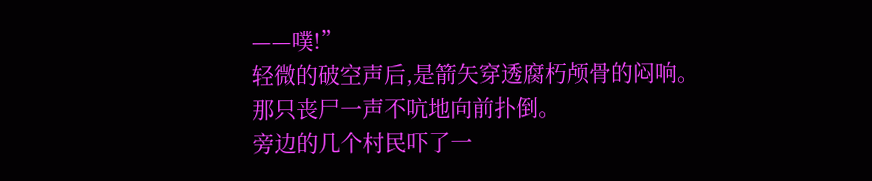——噗!”
轻微的破空声后,是箭矢穿透腐朽颅骨的闷响。
那只丧尸一声不吭地向前扑倒。
旁边的几个村民吓了一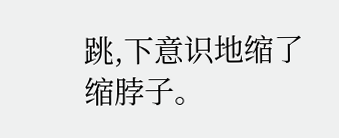跳,下意识地缩了缩脖子。